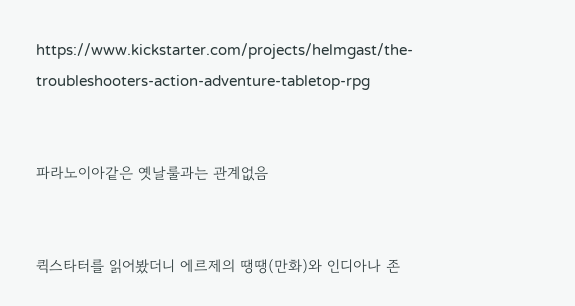https://www.kickstarter.com/projects/helmgast/the-troubleshooters-action-adventure-tabletop-rpg


파라노이아같은 옛날룰과는 관계없음


퀵스타터를 읽어봤더니 에르제의 땡땡(만화)와 인디아나 존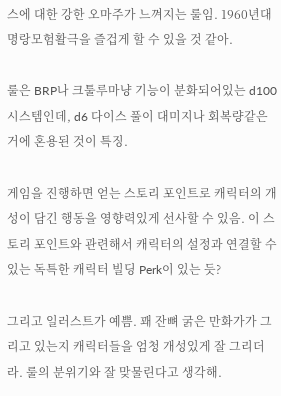스에 대한 강한 오마주가 느껴지는 룰임. 1960년대 명랑모험활극을 즐겁게 할 수 있을 것 같아.

룰은 BRP나 크툴루마냥 기능이 분화되어있는 d100 시스템인데, d6 다이스 풀이 대미지나 회복량같은 거에 혼용된 것이 특징.

게임을 진행하면 얻는 스토리 포인트로 캐릭터의 개성이 담긴 행동을 영향력있게 선사할 수 있음. 이 스토리 포인트와 관련해서 캐릭터의 설정과 연결할 수 있는 독특한 캐릭터 빌딩 Perk이 있는 듯?

그리고 일러스트가 예쁨. 꽤 잔뼈 굵은 만화가가 그리고 있는지 캐릭터들을 엄청 개성있게 잘 그리더라. 룰의 분위기와 잘 맞물린다고 생각해.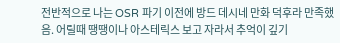전반적으로 나는 OSR 파기 이전에 방드 데시네 만화 덕후라 만족했음. 어릴때 땡땡이나 아스테릭스 보고 자라서 추억이 깊기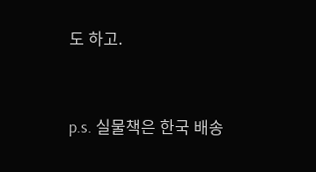도 하고.


p.s. 실물책은 한국 배송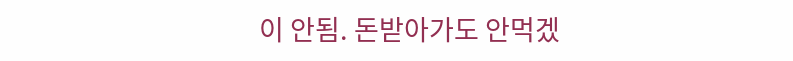이 안됨. 돈받아가도 안먹겠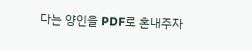다는 양인을 PDF로 혼내주자